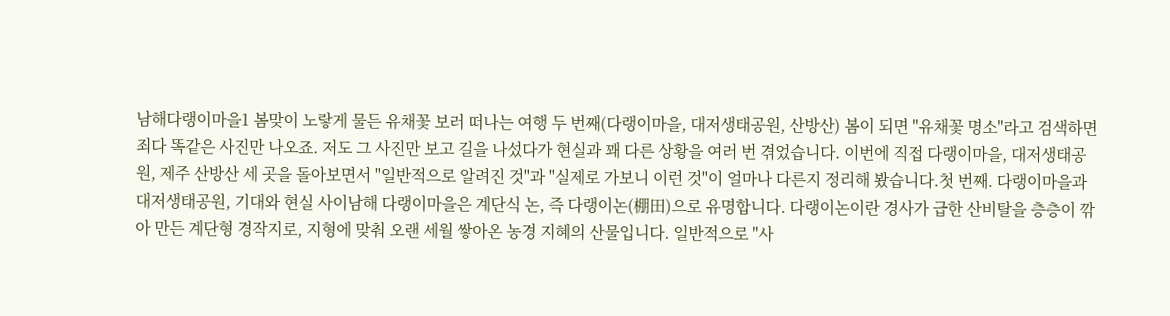남해다랭이마을1 봄맞이 노랗게 물든 유채꽃 보러 떠나는 여행 두 번째(다랭이마을, 대저생태공원, 산방산) 봄이 되면 "유채꽃 명소"라고 검색하면 죄다 똑같은 사진만 나오죠. 저도 그 사진만 보고 길을 나섰다가 현실과 꽤 다른 상황을 여러 번 겪었습니다. 이번에 직접 다랭이마을, 대저생태공원, 제주 산방산 세 곳을 돌아보면서 "일반적으로 알려진 것"과 "실제로 가보니 이런 것"이 얼마나 다른지 정리해 봤습니다.첫 번째. 다랭이마을과 대저생태공원, 기대와 현실 사이남해 다랭이마을은 계단식 논, 즉 다랭이논(棚田)으로 유명합니다. 다랭이논이란 경사가 급한 산비탈을 층층이 깎아 만든 계단형 경작지로, 지형에 맞춰 오랜 세월 쌓아온 농경 지혜의 산물입니다. 일반적으로 "사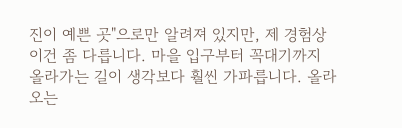진이 예쁜 곳"으로만 알려져 있지만, 제 경험상 이건 좀 다릅니다. 마을 입구부터 꼭대기까지 올라가는 길이 생각보다 훨씬 가파릅니다. 올라오는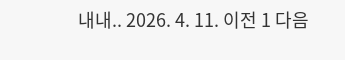내내.. 2026. 4. 11. 이전 1 다음